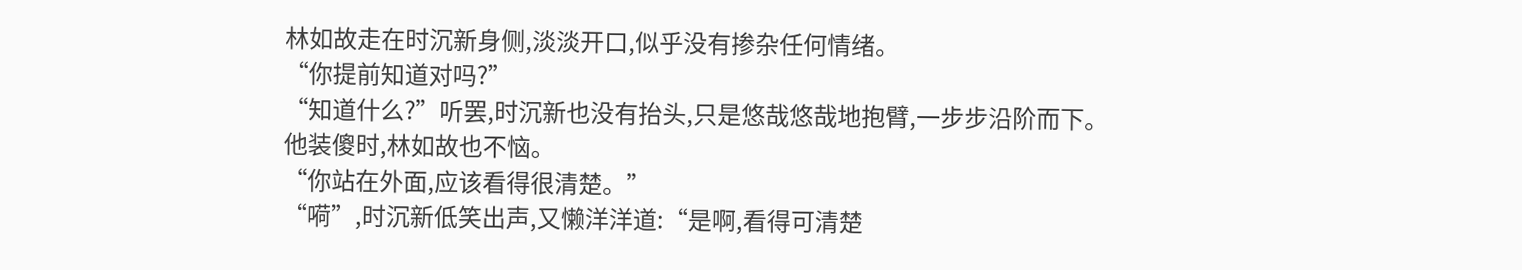林如故走在时沉新身侧,淡淡开口,似乎没有掺杂任何情绪。
“你提前知道对吗?”
“知道什么?”听罢,时沉新也没有抬头,只是悠哉悠哉地抱臂,一步步沿阶而下。
他装傻时,林如故也不恼。
“你站在外面,应该看得很清楚。”
“嗬”,时沉新低笑出声,又懒洋洋道:“是啊,看得可清楚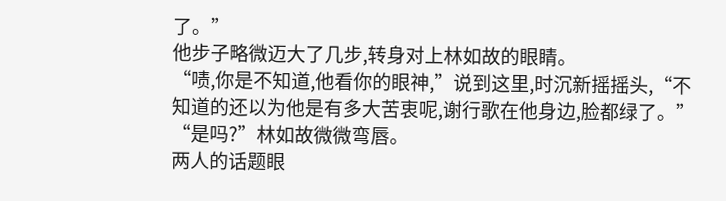了。”
他步子略微迈大了几步,转身对上林如故的眼睛。
“啧,你是不知道,他看你的眼神,”说到这里,时沉新摇摇头,“不知道的还以为他是有多大苦衷呢,谢行歌在他身边,脸都绿了。”
“是吗?”林如故微微弯唇。
两人的话题眼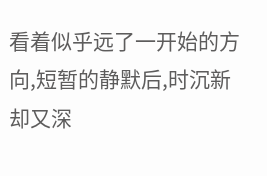看着似乎远了一开始的方向,短暂的静默后,时沉新却又深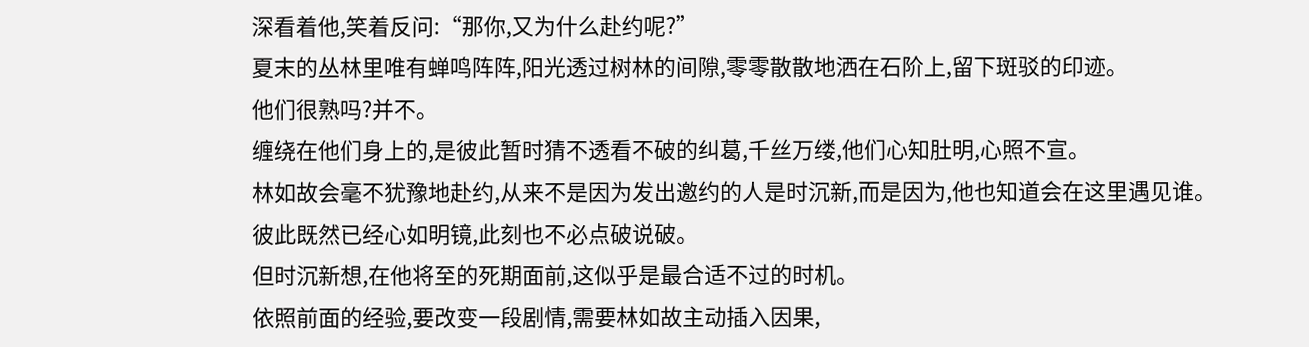深看着他,笑着反问:“那你,又为什么赴约呢?”
夏末的丛林里唯有蝉鸣阵阵,阳光透过树林的间隙,零零散散地洒在石阶上,留下斑驳的印迹。
他们很熟吗?并不。
缠绕在他们身上的,是彼此暂时猜不透看不破的纠葛,千丝万缕,他们心知肚明,心照不宣。
林如故会毫不犹豫地赴约,从来不是因为发出邀约的人是时沉新,而是因为,他也知道会在这里遇见谁。
彼此既然已经心如明镜,此刻也不必点破说破。
但时沉新想,在他将至的死期面前,这似乎是最合适不过的时机。
依照前面的经验,要改变一段剧情,需要林如故主动插入因果,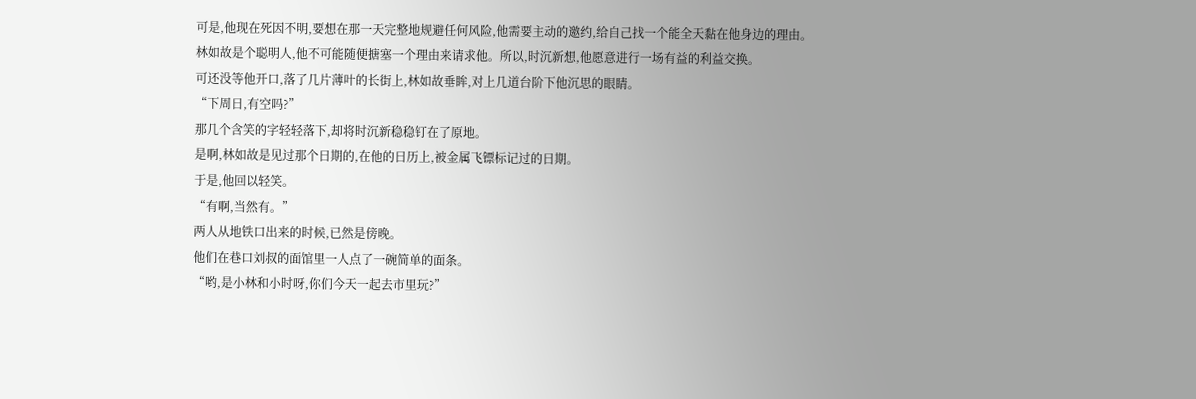可是,他现在死因不明,要想在那一天完整地规避任何风险,他需要主动的邀约,给自己找一个能全天黏在他身边的理由。
林如故是个聪明人,他不可能随便搪塞一个理由来请求他。所以,时沉新想,他愿意进行一场有益的利益交换。
可还没等他开口,落了几片薄叶的长街上,林如故垂眸,对上几道台阶下他沉思的眼睛。
“下周日,有空吗?”
那几个含笑的字轻轻落下,却将时沉新稳稳钉在了原地。
是啊,林如故是见过那个日期的,在他的日历上,被金属飞镖标记过的日期。
于是,他回以轻笑。
“有啊,当然有。”
两人从地铁口出来的时候,已然是傍晚。
他们在巷口刘叔的面馆里一人点了一碗简单的面条。
“哟,是小林和小时呀,你们今天一起去市里玩?”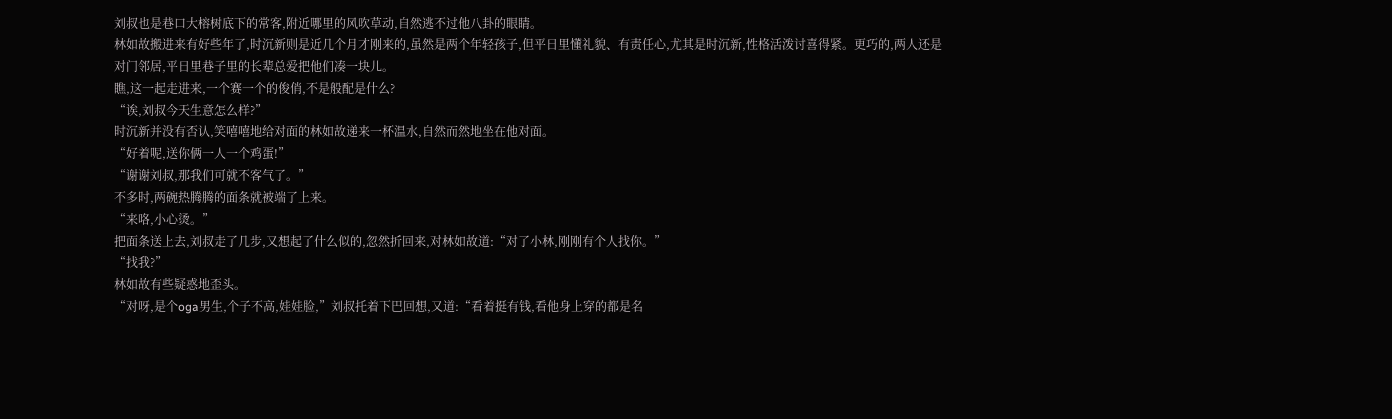刘叔也是巷口大榕树底下的常客,附近哪里的风吹草动,自然逃不过他八卦的眼睛。
林如故搬进来有好些年了,时沉新则是近几个月才刚来的,虽然是两个年轻孩子,但平日里懂礼貌、有责任心,尤其是时沉新,性格活泼讨喜得紧。更巧的,两人还是对门邻居,平日里巷子里的长辈总爱把他们凑一块儿。
瞧,这一起走进来,一个赛一个的俊俏,不是般配是什么?
“诶,刘叔今天生意怎么样?”
时沉新并没有否认,笑嘻嘻地给对面的林如故递来一杯温水,自然而然地坐在他对面。
“好着呢,送你俩一人一个鸡蛋!”
“谢谢刘叔,那我们可就不客气了。”
不多时,两碗热腾腾的面条就被端了上来。
“来咯,小心烫。”
把面条送上去,刘叔走了几步,又想起了什么似的,忽然折回来,对林如故道:“对了小林,刚刚有个人找你。”
“找我?”
林如故有些疑惑地歪头。
“对呀,是个oga男生,个子不高,娃娃脸,”刘叔托着下巴回想,又道:“看着挺有钱,看他身上穿的都是名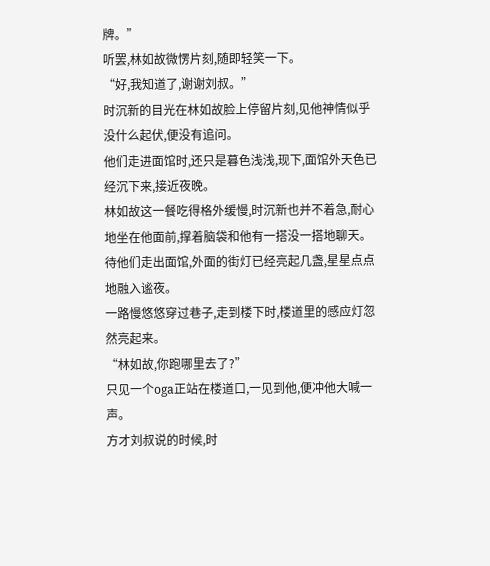牌。”
听罢,林如故微愣片刻,随即轻笑一下。
“好,我知道了,谢谢刘叔。”
时沉新的目光在林如故脸上停留片刻,见他神情似乎没什么起伏,便没有追问。
他们走进面馆时,还只是暮色浅浅,现下,面馆外天色已经沉下来,接近夜晚。
林如故这一餐吃得格外缓慢,时沉新也并不着急,耐心地坐在他面前,撑着脑袋和他有一搭没一搭地聊天。
待他们走出面馆,外面的街灯已经亮起几盏,星星点点地融入谧夜。
一路慢悠悠穿过巷子,走到楼下时,楼道里的感应灯忽然亮起来。
“林如故,你跑哪里去了?”
只见一个oga正站在楼道口,一见到他,便冲他大喊一声。
方才刘叔说的时候,时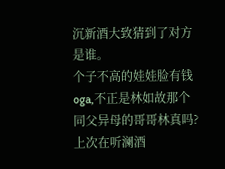沉新酒大致猜到了对方是谁。
个子不高的娃娃脸有钱oga,不正是林如故那个同父异母的哥哥林真吗?
上次在听澜酒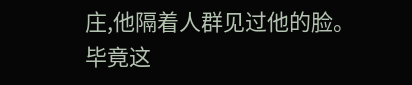庄,他隔着人群见过他的脸。
毕竟这